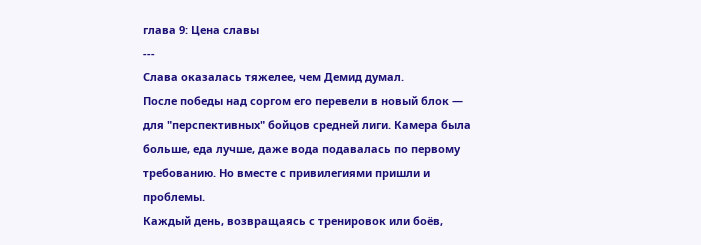глава 9: Цена славы
---
Слава оказалась тяжелее, чем Демид думал.
После победы над соргом его перевели в новый блок — для "перспективных" бойцов средней лиги. Камера была больше, еда лучше, даже вода подавалась по первому требованию. Но вместе с привилегиями пришли и проблемы.
Каждый день, возвращаясь с тренировок или боёв,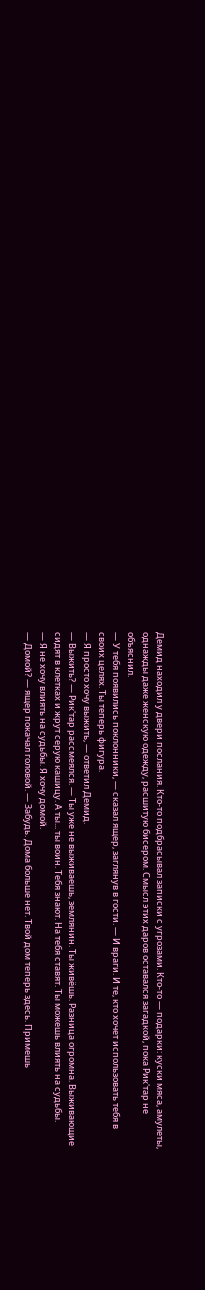Демид находил у двери послания. Кто-то подбрасывал записки с угрозами. Кто-то — подарки: куски мяса, амулеты, однажды даже женскую одежду, расшитую бисером. Смысл этих даров оставался загадкой, пока Рик'тар не объяснил.
— У тебя появились поклонники, — сказал ящер, заглянув в гости. — И враги. И те, кто хочет использовать тебя в своих целях. Ты теперь фигура.
— Я просто хочу выжить, — ответил Демид.
— Выжить? — Рик'тар рассмеялся. — Ты уже не выживаешь, землянин. Ты живёшь. Разница огромна. Выживающие сидят в клетках и жрут серую кашицу. А ты... ты воин. Тебя знают. На тебя ставят. Ты можешь влиять на судьбы.
— Я не хочу влиять на судьбы. Я хочу домой.
— Домой? — ящер покачал головой. — Забудь. Дома больше нет. Твой дом теперь здесь. Примешь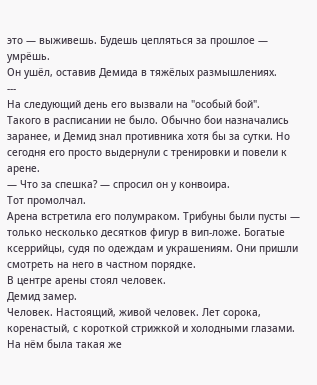это — выживешь. Будешь цепляться за прошлое — умрёшь.
Он ушёл, оставив Демида в тяжёлых размышлениях.
---
На следующий день его вызвали на "особый бой".
Такого в расписании не было. Обычно бои назначались заранее, и Демид знал противника хотя бы за сутки. Но сегодня его просто выдернули с тренировки и повели к арене.
— Что за спешка? — спросил он у конвоира.
Тот промолчал.
Арена встретила его полумраком. Трибуны были пусты — только несколько десятков фигур в вип-ложе. Богатые ксеррийцы, судя по одеждам и украшениям. Они пришли смотреть на него в частном порядке.
В центре арены стоял человек.
Демид замер.
Человек. Настоящий, живой человек. Лет сорока, коренастый, с короткой стрижкой и холодными глазами. На нём была такая же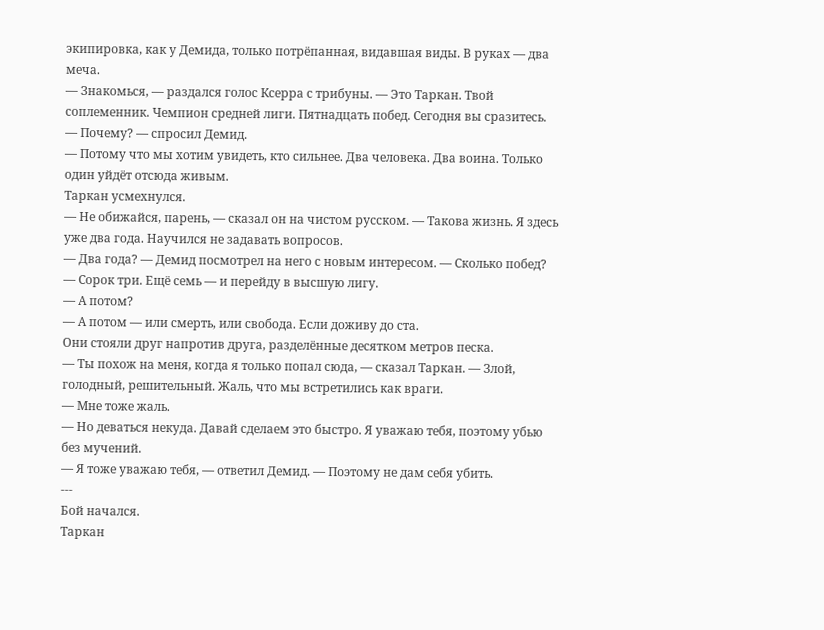экипировка, как у Демида, только потрёпанная, видавшая виды. В руках — два меча.
— Знакомься, — раздался голос Ксерра с трибуны. — Это Таркан. Твой соплеменник. Чемпион средней лиги. Пятнадцать побед. Сегодня вы сразитесь.
— Почему? — спросил Демид.
— Потому что мы хотим увидеть, кто сильнее. Два человека. Два воина. Только один уйдёт отсюда живым.
Таркан усмехнулся.
— Не обижайся, парень, — сказал он на чистом русском. — Такова жизнь. Я здесь уже два года. Научился не задавать вопросов.
— Два года? — Демид посмотрел на него с новым интересом. — Сколько побед?
— Сорок три. Ещё семь — и перейду в высшую лигу.
— А потом?
— А потом — или смерть, или свобода. Если доживу до ста.
Они стояли друг напротив друга, разделённые десятком метров песка.
— Ты похож на меня, когда я только попал сюда, — сказал Таркан. — Злой, голодный, решительный. Жаль, что мы встретились как враги.
— Мне тоже жаль.
— Но деваться некуда. Давай сделаем это быстро. Я уважаю тебя, поэтому убью без мучений.
— Я тоже уважаю тебя, — ответил Демид. — Поэтому не дам себя убить.
---
Бой начался.
Таркан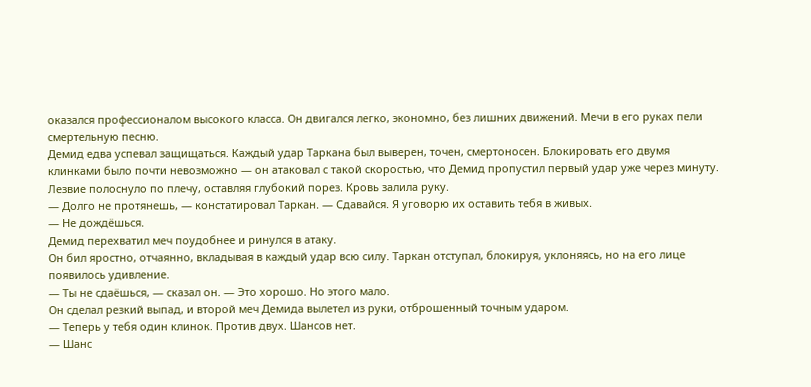оказался профессионалом высокого класса. Он двигался легко, экономно, без лишних движений. Мечи в его руках пели смертельную песню.
Демид едва успевал защищаться. Каждый удар Таркана был выверен, точен, смертоносен. Блокировать его двумя клинками было почти невозможно — он атаковал с такой скоростью, что Демид пропустил первый удар уже через минуту.
Лезвие полоснуло по плечу, оставляя глубокий порез. Кровь залила руку.
— Долго не протянешь, — констатировал Таркан. — Сдавайся. Я уговорю их оставить тебя в живых.
— Не дождёшься.
Демид перехватил меч поудобнее и ринулся в атаку.
Он бил яростно, отчаянно, вкладывая в каждый удар всю силу. Таркан отступал, блокируя, уклоняясь, но на его лице появилось удивление.
— Ты не сдаёшься, — сказал он. — Это хорошо. Но этого мало.
Он сделал резкий выпад, и второй меч Демида вылетел из руки, отброшенный точным ударом.
— Теперь у тебя один клинок. Против двух. Шансов нет.
— Шанс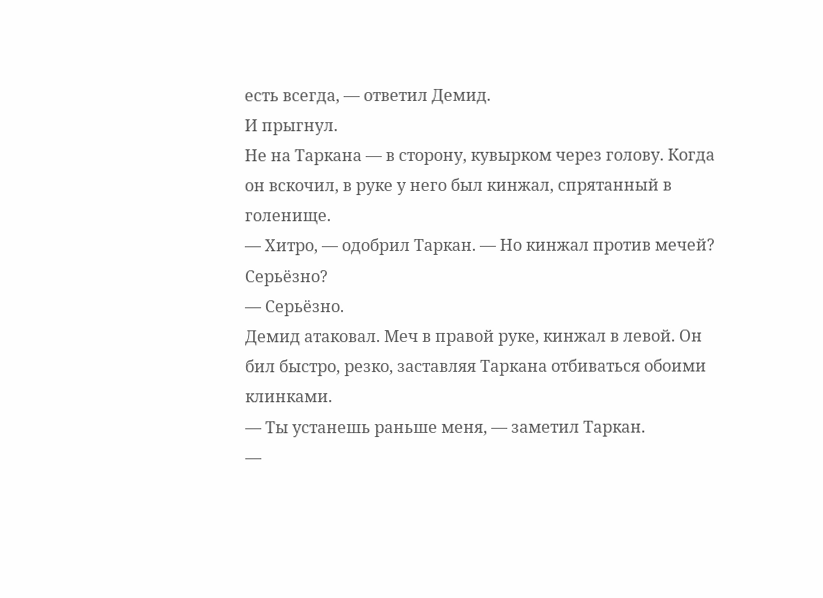есть всегда, — ответил Демид.
И прыгнул.
Не на Таркана — в сторону, кувырком через голову. Когда он вскочил, в руке у него был кинжал, спрятанный в голенище.
— Хитро, — одобрил Таркан. — Но кинжал против мечей? Серьёзно?
— Серьёзно.
Демид атаковал. Меч в правой руке, кинжал в левой. Он бил быстро, резко, заставляя Таркана отбиваться обоими клинками.
— Ты устанешь раньше меня, — заметил Таркан.
—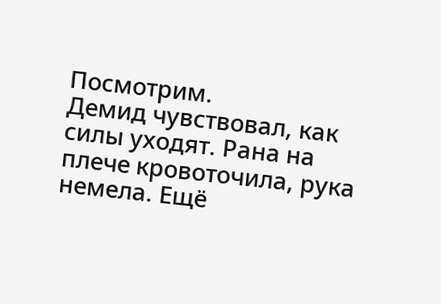Посмотрим.
Демид чувствовал, как силы уходят. Рана на плече кровоточила, рука немела. Ещё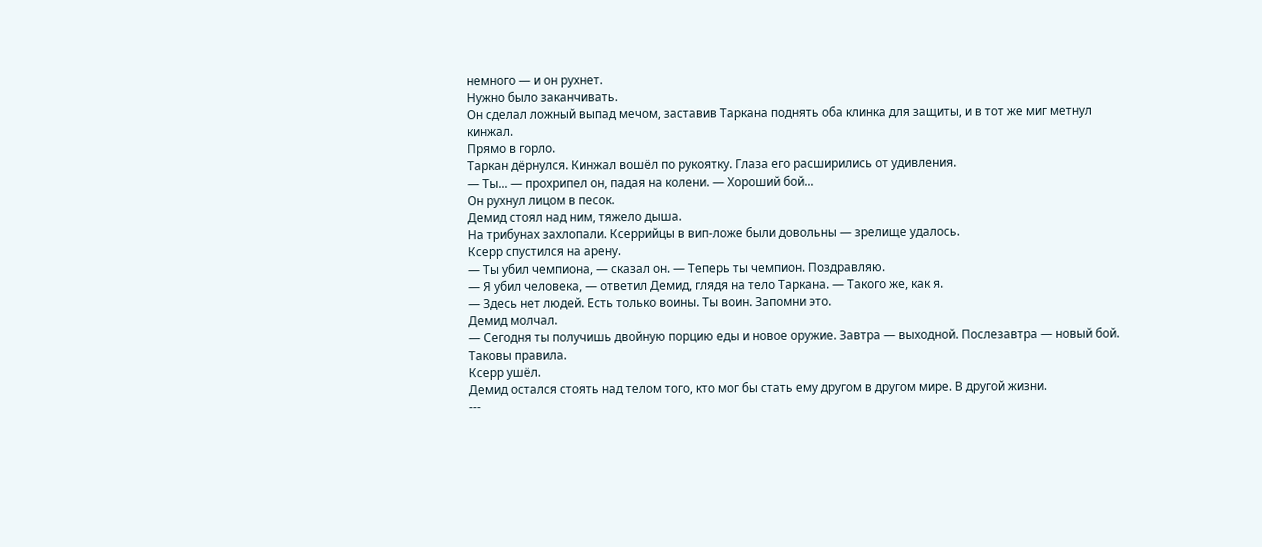немного — и он рухнет.
Нужно было заканчивать.
Он сделал ложный выпад мечом, заставив Таркана поднять оба клинка для защиты, и в тот же миг метнул кинжал.
Прямо в горло.
Таркан дёрнулся. Кинжал вошёл по рукоятку. Глаза его расширились от удивления.
— Ты... — прохрипел он, падая на колени. — Хороший бой...
Он рухнул лицом в песок.
Демид стоял над ним, тяжело дыша.
На трибунах захлопали. Ксеррийцы в вип-ложе были довольны — зрелище удалось.
Ксерр спустился на арену.
— Ты убил чемпиона, — сказал он. — Теперь ты чемпион. Поздравляю.
— Я убил человека, — ответил Демид, глядя на тело Таркана. — Такого же, как я.
— Здесь нет людей. Есть только воины. Ты воин. Запомни это.
Демид молчал.
— Сегодня ты получишь двойную порцию еды и новое оружие. Завтра — выходной. Послезавтра — новый бой. Таковы правила.
Ксерр ушёл.
Демид остался стоять над телом того, кто мог бы стать ему другом в другом мире. В другой жизни.
---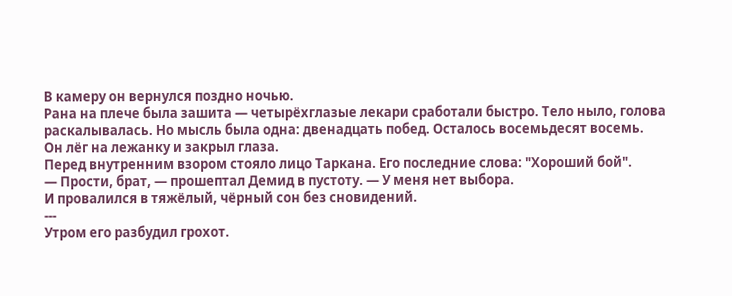В камеру он вернулся поздно ночью.
Рана на плече была зашита — четырёхглазые лекари сработали быстро. Тело ныло, голова раскалывалась. Но мысль была одна: двенадцать побед. Осталось восемьдесят восемь.
Он лёг на лежанку и закрыл глаза.
Перед внутренним взором стояло лицо Таркана. Его последние слова: "Хороший бой".
— Прости, брат, — прошептал Демид в пустоту. — У меня нет выбора.
И провалился в тяжёлый, чёрный сон без сновидений.
---
Утром его разбудил грохот.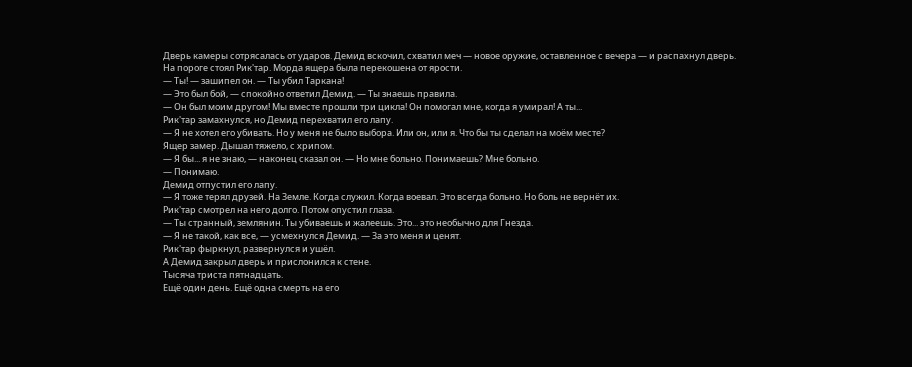Дверь камеры сотрясалась от ударов. Демид вскочил, схватил меч — новое оружие, оставленное с вечера — и распахнул дверь.
На пороге стоял Рик'тар. Морда ящера была перекошена от ярости.
— Ты! — зашипел он. — Ты убил Таркана!
— Это был бой, — спокойно ответил Демид. — Ты знаешь правила.
— Он был моим другом! Мы вместе прошли три цикла! Он помогал мне, когда я умирал! А ты...
Рик'тар замахнулся, но Демид перехватил его лапу.
— Я не хотел его убивать. Но у меня не было выбора. Или он, или я. Что бы ты сделал на моём месте?
Ящер замер. Дышал тяжело, с хрипом.
— Я бы... я не знаю, — наконец сказал он. — Но мне больно. Понимаешь? Мне больно.
— Понимаю.
Демид отпустил его лапу.
— Я тоже терял друзей. На Земле. Когда служил. Когда воевал. Это всегда больно. Но боль не вернёт их.
Рик'тар смотрел на него долго. Потом опустил глаза.
— Ты странный, землянин. Ты убиваешь и жалеешь. Это... это необычно для Гнезда.
— Я не такой, как все, — усмехнулся Демид. — За это меня и ценят.
Рик'тар фыркнул, развернулся и ушёл.
А Демид закрыл дверь и прислонился к стене.
Тысяча триста пятнадцать.
Ещё один день. Ещё одна смерть на его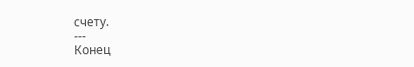счету.
---
Конец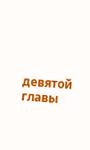девятой главы